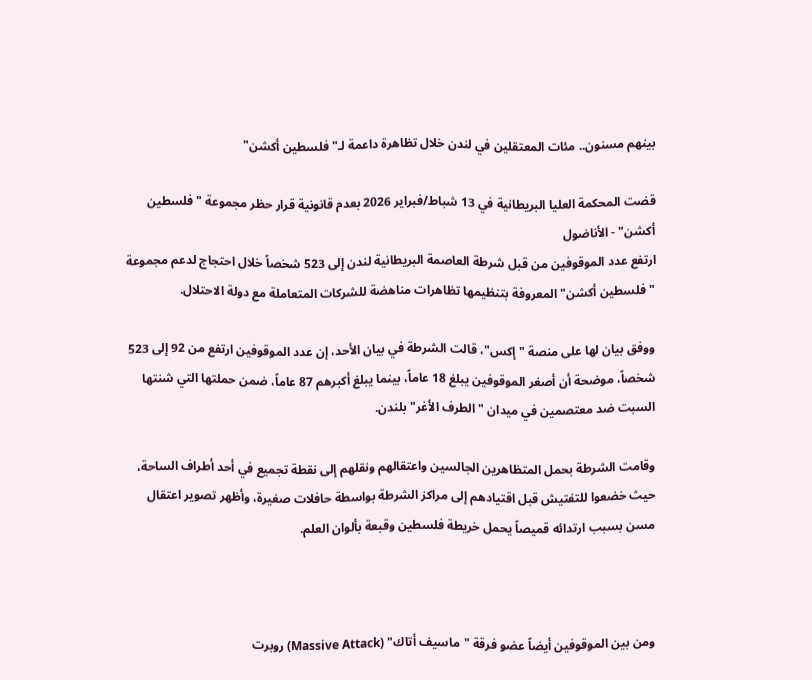بينهم مسنون.. مئات المعتقلين في لندن خلال تظاهرة داعمة لـ"فلسطين أكشن"

قضت المحكمة العليا البريطانية في 13 شباط/فبراير 2026 بعدم قانونية قرار حظر مجموعة "فلسطين أكشن" - الأناضول
ارتفع عدد الموقوفين من قبل شرطة العاصمة البريطانية لندن إلى 523 شخصاً خلال احتجاج لدعم مجموعة "فلسطين أكشن" المعروفة بتنظيمها تظاهرات مناهضة للشركات المتعاملة مع دولة الاحتلال.

ووفق بيان لها على منصة "إكس"، قالت الشرطة في بيان الأحد، إن عدد الموقوفين ارتفع من 92 إلى 523 شخصاً، موضحة أن أصغر الموقوفين يبلغ 18 عاماً، بينما يبلغ أكبرهم 87 عاماً، ضمن حملتها التي شنتها السبت ضد معتصمين في ميدان "الطرف الأغر" بلندن.

وقامت الشرطة بحمل المتظاهرين الجالسين واعتقالهم ونقلهم إلى نقطة تجميع في أحد أطراف الساحة، حيث خضعوا للتفتيش قبل اقتيادهم إلى مراكز الشرطة بواسطة حافلات صغيرة، وأظهر تصوير اعتقال مسن بسبب ارتدائه قميصاً يحمل خريطة فلسطين وقبعة بألوان العلم.



ومن بين الموقوفين أيضاً عضو فرقة "ماسيف أتاك" (Massive Attack) روبرت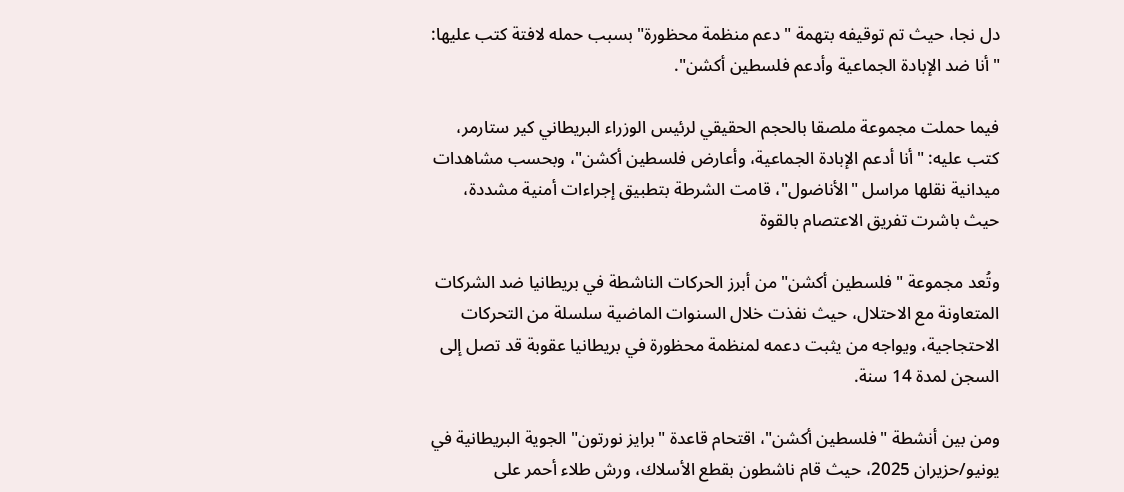دل نجا، حيث تم توقيفه بتهمة "دعم منظمة محظورة" بسبب حمله لافتة كتب عليها: "أنا ضد الإبادة الجماعية وأدعم فلسطين أكشن".

فيما حملت مجموعة ملصقا بالحجم الحقيقي لرئيس الوزراء البريطاني كير ستارمر، كتب عليه: "أنا أدعم الإبادة الجماعية، وأعارض فلسطين أكشن"، وبحسب مشاهدات ميدانية نقلها مراسل "الأناضول"، قامت الشرطة بتطبيق إجراءات أمنية مشددة، حيث باشرت تفريق الاعتصام بالقوة

وتُعد مجموعة "فلسطين أكشن" من أبرز الحركات الناشطة في بريطانيا ضد الشركات المتعاونة مع الاحتلال، حيث نفذت خلال السنوات الماضية سلسلة من التحركات الاحتجاجية، ويواجه من يثبت دعمه لمنظمة محظورة في بريطانيا عقوبة قد تصل إلى السجن لمدة 14 سنة.

ومن بين أنشطة "فلسطين أكشن"، اقتحام قاعدة "برايز نورتون" الجوية البريطانية في يونيو/حزيران 2025، حيث قام ناشطون بقطع الأسلاك، ورش طلاء أحمر على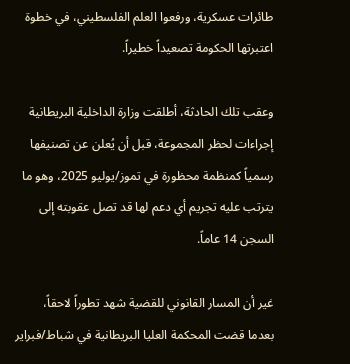طائرات عسكرية، ورفعوا العلم الفلسطيني، في خطوة اعتبرتها الحكومة تصعيداً خطيراً.

وعقب تلك الحادثة، أطلقت وزارة الداخلية البريطانية إجراءات لحظر المجموعة، قبل أن يُعلن عن تصنيفها رسمياً كمنظمة محظورة في تموز/يوليو 2025، وهو ما يترتب عليه تجريم أي دعم لها قد تصل عقوبته إلى السجن 14 عاماً.

غير أن المسار القانوني للقضية شهد تطوراً لاحقاً، بعدما قضت المحكمة العليا البريطانية في شباط/فبراير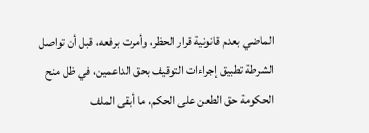الماضي بعدم قانونية قرار الحظر، وأمرت برفعه، قبل أن تواصل الشرطة تطبيق إجراءات التوقيف بحق الداعمين، في ظل منح الحكومة حق الطعن على الحكم، ما أبقى الملف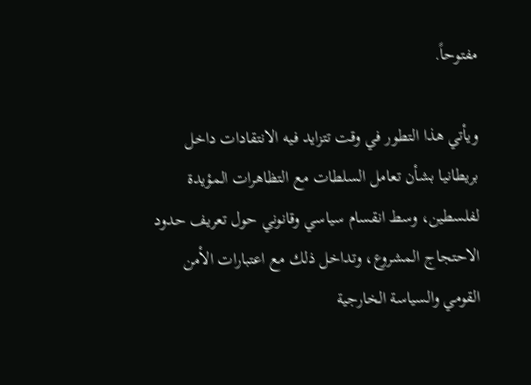مفتوحاً.

ويأتي هذا التطور في وقت تتزايد فيه الانتقادات داخل بريطانيا بشأن تعامل السلطات مع التظاهرات المؤيدة لفلسطين، وسط انقسام سياسي وقانوني حول تعريف حدود الاحتجاج المشروع، وتداخل ذلك مع اعتبارات الأمن القومي والسياسة الخارجية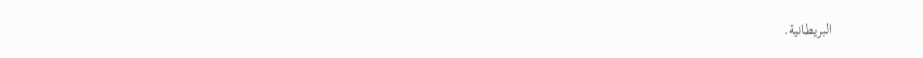البريطانية.